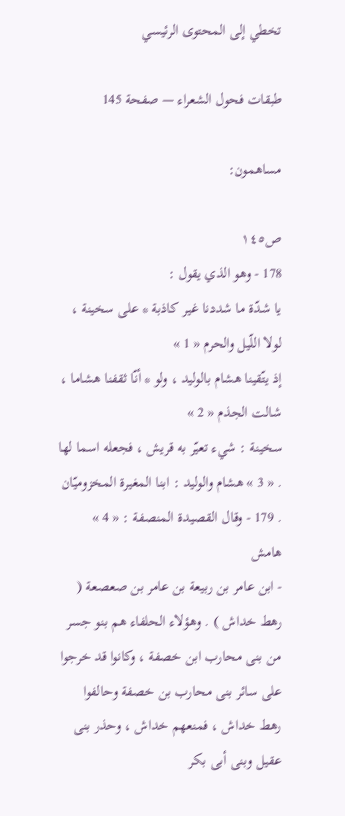تخطي إلى المحتوى الرئيسي

طبقات فحول الشعراء — صفحة 145

مساهمون:

ص١٤٥
178 - وهو الذي يقول :
يا شدّة ما شددنا غير كاذبة * على سخينة ، لولا اللّيل والحرم « 1 »
إذ يتّقينا هشام بالوليد ، ولو * أنّا ثقفنا هشاما ، شالت الجذم « 2 »
سخينة : شيء تعيّر به قريش ، فجعله اسما لها . « 3 » هشام والوليد : ابنا المغيرة المخزوميّان . 179 - وقال القصيدة المنصفة : « 4 »
هامش
- ابن عامر بن ربيعة بن عامر بن صعصعة ( رهط خداش ) . وهؤلاء الحلفاء هم بنو جسر من بنى محارب ابن خصفة ، وكانوا قد خرجوا على سائر بنى محارب بن خصفة وحالفوا رهط خداش ، فمنعهم خداش ، وحذر بنى عقيل وبنى أبى بكر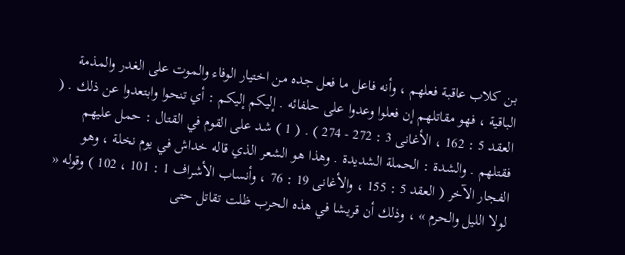بن كلاب عاقبة فعلهم ، وأنه فاعل ما فعل جده من اختيار الوفاء والموت على الغدر والمذمة الباقية ، فهو مقاتلهم إن فعلوا وعدوا على حلفائه . إليكم إليكم : أي تنحوا وابتعدوا عن ذلك . ( العقد 5 : 162 ، الأغانى 3 : 272 - 274 ) . ( 1 ) شد على القوم في القتال : حمل عليهم فقتلهم . والشدة : الحملة الشديدة . وهذا هو الشعر الذي قاله خداش في يوم نخلة ، وهو الفجار الآخر ( العقد 5 : 155 ، والأغانى 19 : 76 ، وأنساب الأشراف 1 : 101 ، 102 ) وقوله « لولا الليل والحرم » ، وذلك أن قريشا في هذه الحرب ظلت تقاتل حتى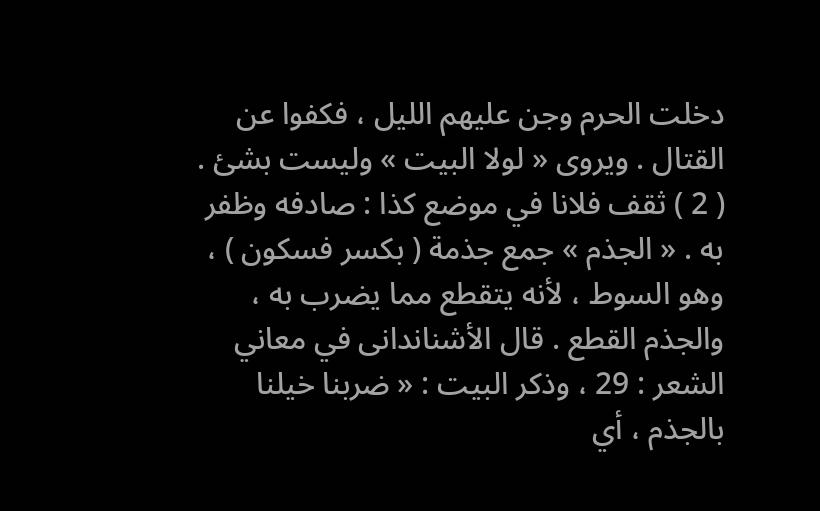دخلت الحرم وجن عليهم الليل ، فكفوا عن القتال . ويروى « لولا البيت » وليست بشئ . ( 2 ) ثقف فلانا في موضع كذا : صادفه وظفر به . « الجذم » جمع جذمة ( بكسر فسكون ) ، وهو السوط ، لأنه يتقطع مما يضرب به ، والجذم القطع . قال الأشناندانى في معاني الشعر : 29 ، وذكر البيت : « ضربنا خيلنا بالجذم ، أي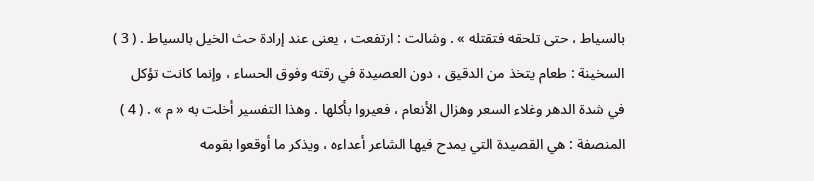بالسياط ، حتى تلحقه فتقتله » . وشالت : ارتفعت ، يعنى عند إرادة حث الخيل بالسياط . ( 3 ) السخينة : طعام يتخذ من الدقيق ، دون العصيدة في رقته وفوق الحساء ، وإنما كانت تؤكل في شدة الدهر وغلاء السعر وهزال الأنعام ، فعيروا بأكلها . وهذا التفسير أخلت به « م » . ( 4 ) المنصفة : هي القصيدة التي يمدح فيها الشاعر أعداءه ، ويذكر ما أوقعوا بقومه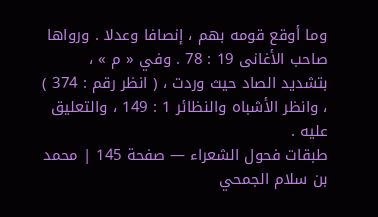وما أوقع قومه بهم ، إنصافا وعدلا . ورواها صاحب الأغانى 19 : 78 . وفي « م » ، بتشديد الصاد حيث وردت ، ( انظر رقم : 374 ) ، وانظر الأشباه والنظائر 1 : 149 ، والتعليق عليه .
طبقات فحول الشعراء — صفحة 145 | محمد بن سلام الجمحي